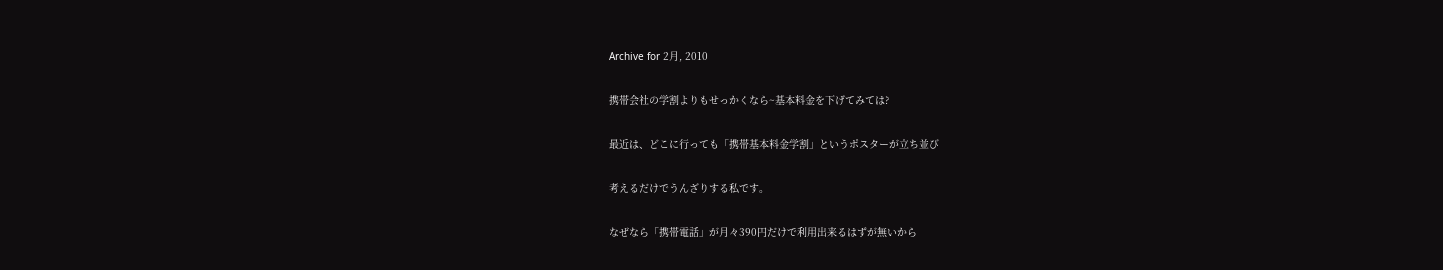Archive for 2月, 2010

携帯会社の学割よりもせっかくなら~基本料金を下げてみては?

最近は、どこに行っても「携帯基本料金学割」というポスターが立ち並び

考えるだけでうんざりする私です。

なぜなら「携帯電話」が月々390円だけで利用出来るはずが無いから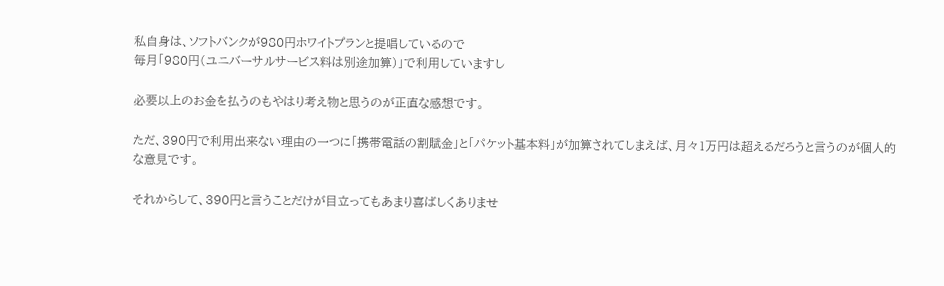私自身は、ソフトバンクが980円ホワイトプランと提唱しているので
毎月「980円(ユニバーサルサービス料は別途加算)」で利用していますし

必要以上のお金を払うのもやはり考え物と思うのが正直な感想です。

ただ、390円で利用出来ない理由の一つに「携帯電話の割賦金」と「パケット基本料」が加算されてしまえば、月々1万円は超えるだろうと言うのが個人的な意見です。

それからして、390円と言うことだけが目立ってもあまり喜ばしくありませ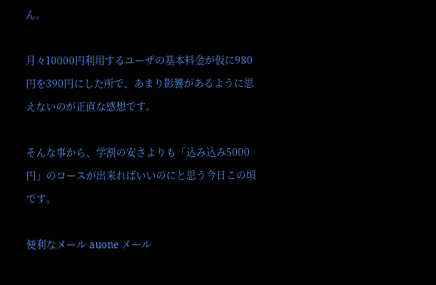ん。

月々10000円利用するユーザの基本料金が仮に980円を390円にした所で、あまり影響があるように思えないのが正直な感想です。

そんな事から、学割の安さよりも「込み込み5000円」のコースが出来ればいいのにと思う今日この頃です。

便利なメール auone メール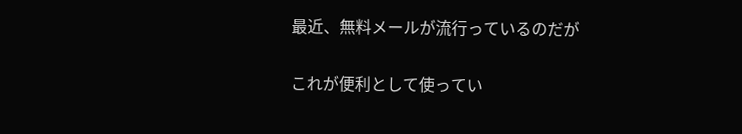最近、無料メールが流行っているのだが

これが便利として使ってい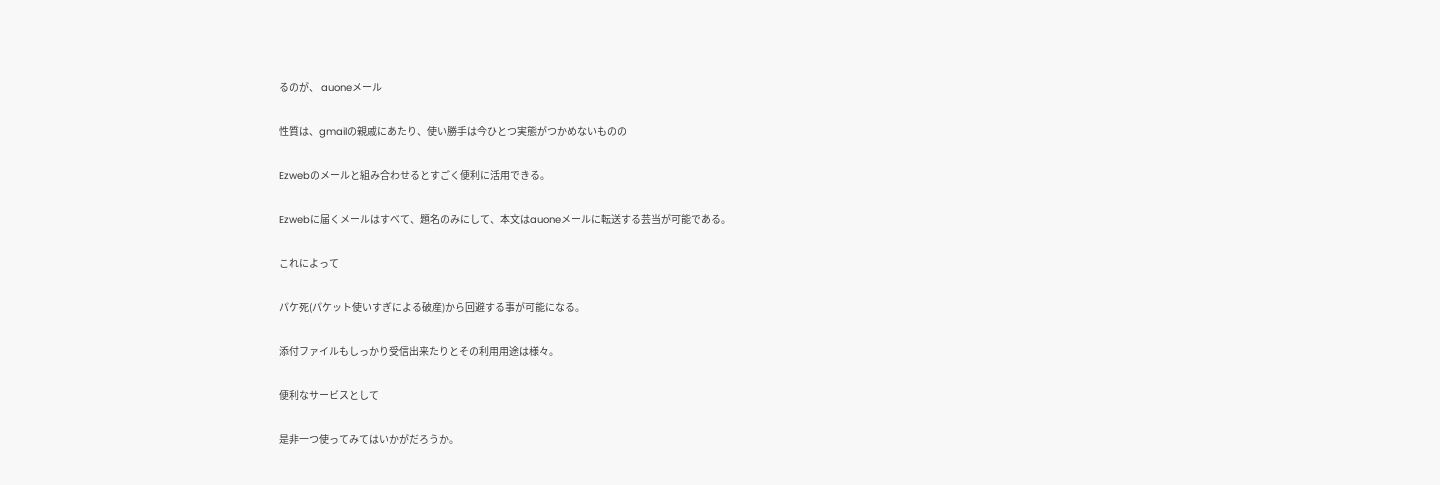るのが、 auoneメール

性質は、gmailの親戚にあたり、使い勝手は今ひとつ実態がつかめないものの

Ezwebのメールと組み合わせるとすごく便利に活用できる。

Ezwebに届くメールはすべて、題名のみにして、本文はauoneメールに転送する芸当が可能である。

これによって

パケ死(パケット使いすぎによる破産)から回避する事が可能になる。

添付ファイルもしっかり受信出来たりとその利用用途は様々。

便利なサービスとして

是非一つ使ってみてはいかがだろうか。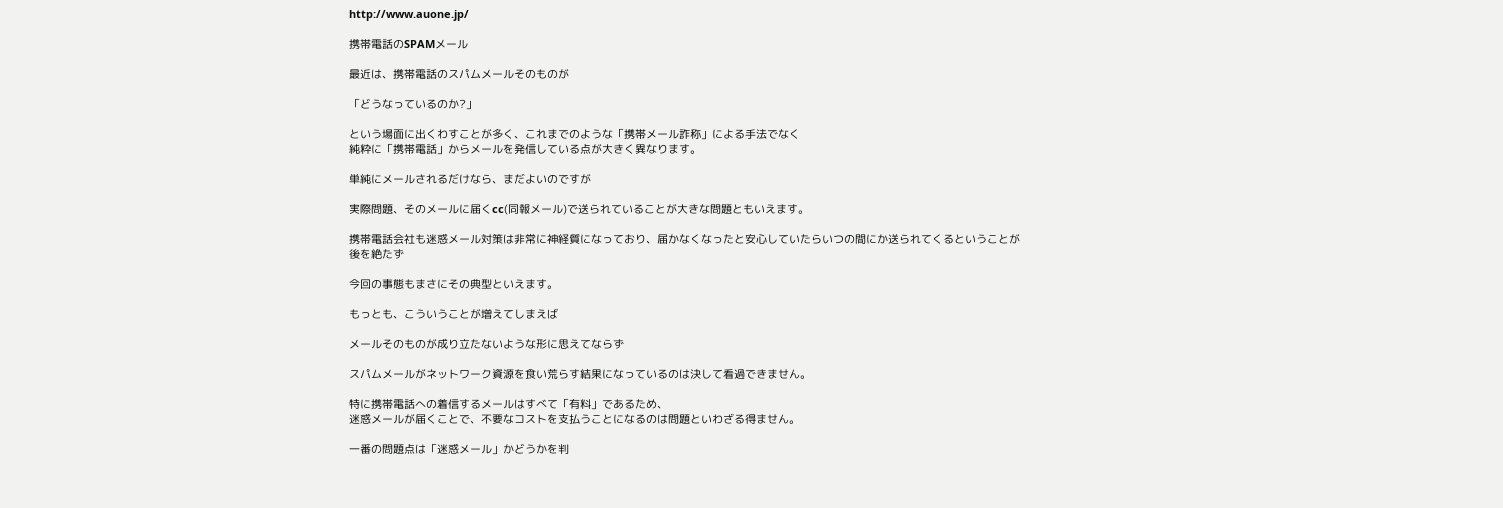http://www.auone.jp/

携帯電話のSPAMメール

最近は、携帯電話のスパムメールそのものが

「どうなっているのか?」

という場面に出くわすことが多く、これまでのような「携帯メール詐称」による手法でなく
純粋に「携帯電話」からメールを発信している点が大きく異なります。

単純にメールされるだけなら、まだよいのですが

実際問題、そのメールに届くcc(同報メール)で送られていることが大きな問題ともいえます。

携帯電話会社も迷惑メール対策は非常に神経質になっており、届かなくなったと安心していたらいつの間にか送られてくるということが後を絶たず

今回の事態もまさにその典型といえます。

もっとも、こういうことが増えてしまえば

メールそのものが成り立たないような形に思えてならず

スパムメールがネットワーク資源を食い荒らす結果になっているのは決して看過できません。

特に携帯電話への着信するメールはすべて「有料」であるため、
迷惑メールが届くことで、不要なコストを支払うことになるのは問題といわざる得ません。

一番の問題点は「迷惑メール」かどうかを判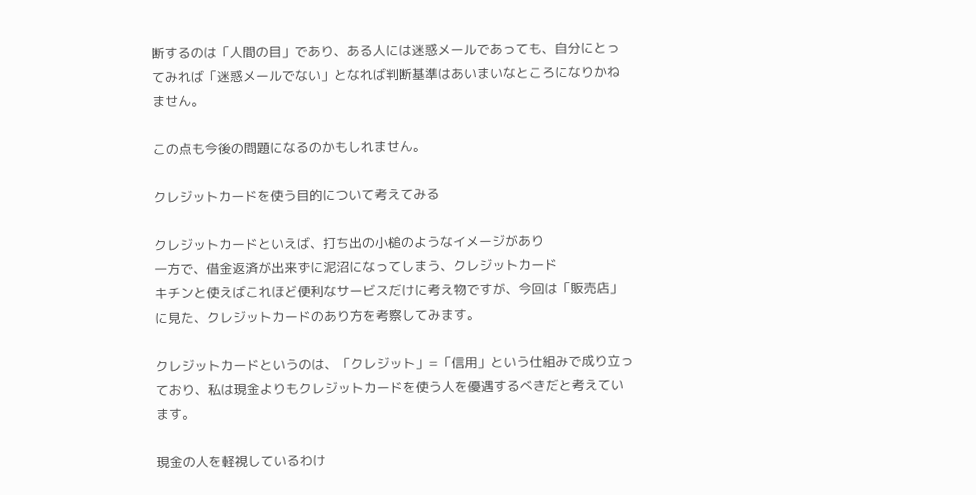断するのは「人間の目」であり、ある人には迷惑メールであっても、自分にとってみれば「迷惑メールでない」となれば判断基準はあいまいなところになりかねません。

この点も今後の問題になるのかもしれません。

クレジットカードを使う目的について考えてみる

クレジットカードといえば、打ち出の小槌のようなイメージがあり
一方で、借金返済が出来ずに泥沼になってしまう、クレジットカード
キチンと使えばこれほど便利なサービスだけに考え物ですが、今回は「販売店」に見た、クレジットカードのあり方を考察してみます。

クレジットカードというのは、「クレジット」=「信用」という仕組みで成り立っており、私は現金よりもクレジットカードを使う人を優遇するべきだと考えています。

現金の人を軽視しているわけ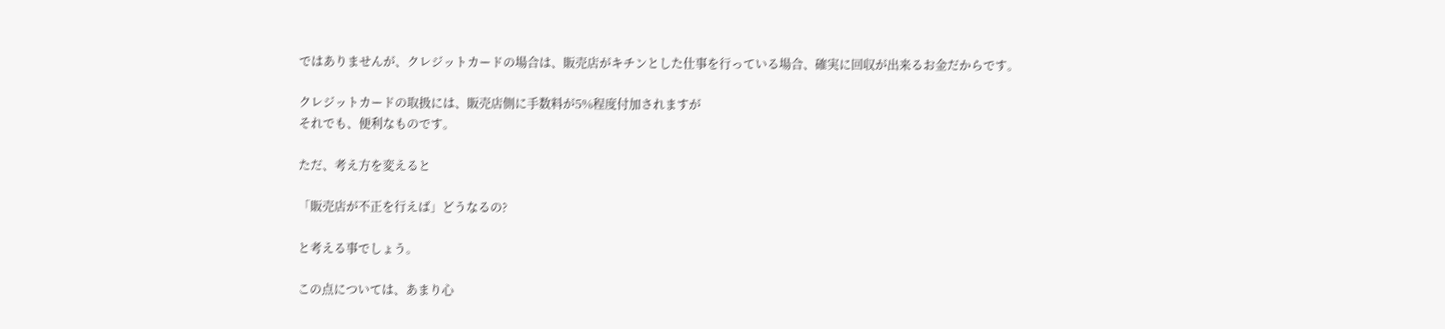ではありませんが、クレジットカードの場合は、販売店がキチンとした仕事を行っている場合、確実に回収が出来るお金だからです。

クレジットカードの取扱には、販売店側に手数料が5%程度付加されますが
それでも、便利なものです。

ただ、考え方を変えると

「販売店が不正を行えば」どうなるの?

と考える事でしょう。

この点については、あまり心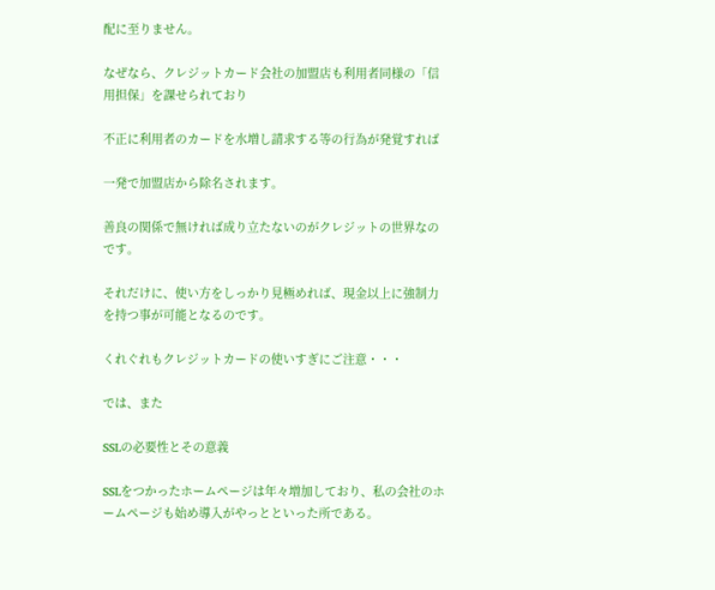配に至りません。

なぜなら、クレジットカード会社の加盟店も利用者同様の「信用担保」を課せられており

不正に利用者のカードを水増し請求する等の行為が発覚すれば

一発で加盟店から除名されます。

善良の関係で無ければ成り立たないのがクレジットの世界なのです。

それだけに、使い方をしっかり見極めれば、現金以上に強制力を持つ事が可能となるのです。

くれぐれもクレジットカードの使いすぎにご注意・・・

では、また

SSLの必要性とその意義

SSLをつかったホームページは年々増加しており、私の会社のホームページも始め導入がやっとといった所である。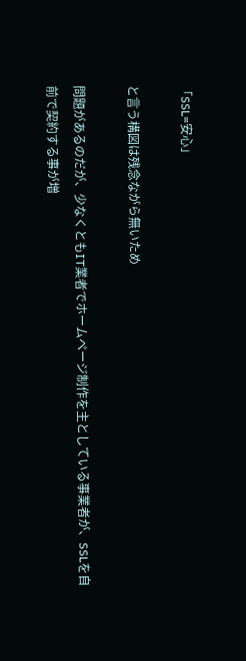「SSL=安心」

と言う構図は残念ながら無いため

問題があるのだが、少なくともIT業者でホームページ制作を主としている事業者が、SSLを自前で契約する事が増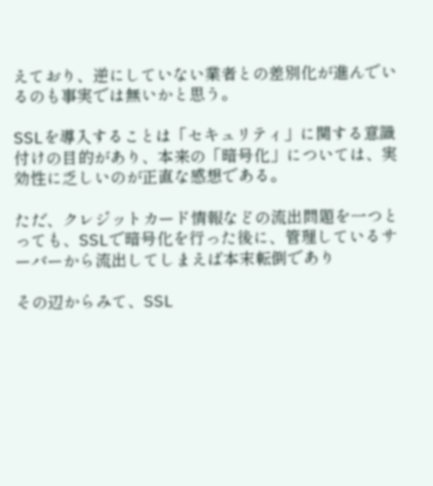えており、逆にしていない業者との差別化が進んでいるのも事実では無いかと思う。

SSLを導入することは「セキュリティ」に関する意識付けの目的があり、本来の「暗号化」については、実効性に乏しいのが正直な感想である。

ただ、クレジットカード情報などの流出問題を一つとっても、SSLで暗号化を行った後に、管理しているサーバーから流出してしまえば本末転倒であり

その辺からみて、SSL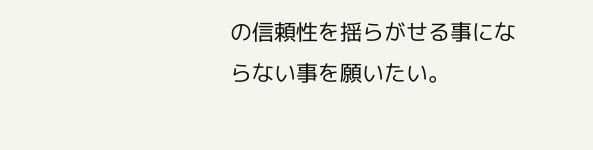の信頼性を揺らがせる事にならない事を願いたい。